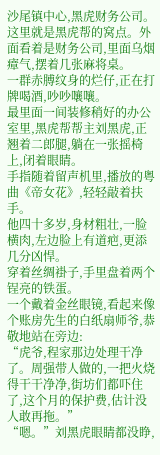沙尾镇中心,黑虎财务公司。
这里就是黑虎帮的窝点。外面看着是财务公司,里面乌烟瘴气,摆着几张麻将桌。
一群赤膊纹身的烂仔,正在打牌喝酒,吵吵嚷嚷。
最里面一间装修稍好的办公室里,黑虎帮帮主刘黑虎,正翘着二郎腿,躺在一张摇椅上,闭着眼睛。
手指随着留声机里,播放的粤曲《帝女花》,轻轻敲着扶手。
他四十多岁,身材粗壮,一脸横肉,左边脸上有道疤,更添几分凶悍。
穿着丝绸褂子,手里盘着两个锃亮的铁蛋。
一个戴着金丝眼镜,看起来像个账房先生的白纸扇师爷,恭敬地站在旁边:
“虎爷,程家那边处理干净了。周强带人做的,一把火烧得干干净净,街坊们都吓住了,这个月的保护费,估计没人敢再拖。”
“嗯。”刘黑虎眼睛都没睁,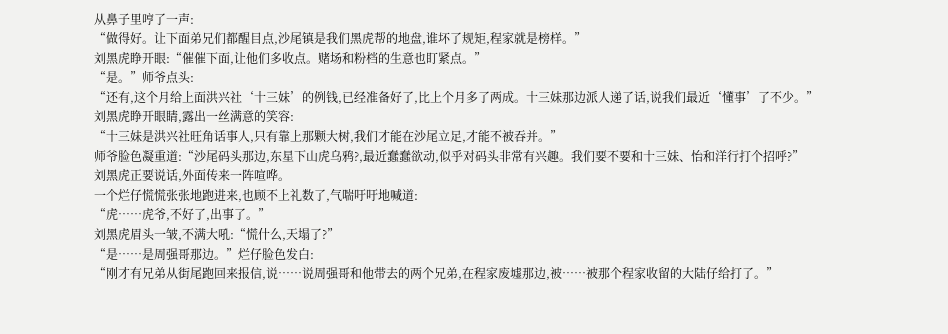从鼻子里哼了一声:
“做得好。让下面弟兄们都醒目点,沙尾镇是我们黑虎帮的地盘,谁坏了规矩,程家就是榜样。”
刘黑虎睁开眼:“催催下面,让他们多收点。赌场和粉档的生意也盯紧点。”
“是。”师爷点头:
“还有,这个月给上面洪兴社‘十三妹’的例钱,已经准备好了,比上个月多了两成。十三妹那边派人递了话,说我们最近‘懂事’了不少。”
刘黑虎睁开眼睛,露出一丝满意的笑容:
“十三妹是洪兴社旺角话事人,只有靠上那颗大树,我们才能在沙尾立足,才能不被吞并。”
师爷脸色凝重道:“沙尾码头那边,东星下山虎乌鸦?,最近蠢蠢欲动,似乎对码头非常有兴趣。我们要不要和十三妹、怡和洋行打个招呼?”
刘黑虎正要说话,外面传来一阵喧哗。
一个烂仔慌慌张张地跑进来,也顾不上礼数了,气喘吁吁地喊道:
“虎……虎爷,不好了,出事了。”
刘黑虎眉头一皱,不满大吼:“慌什么,天塌了?”
“是……是周强哥那边。”烂仔脸色发白:
“刚才有兄弟从街尾跑回来报信,说……说周强哥和他带去的两个兄弟,在程家废墟那边,被……被那个程家收留的大陆仔给打了。”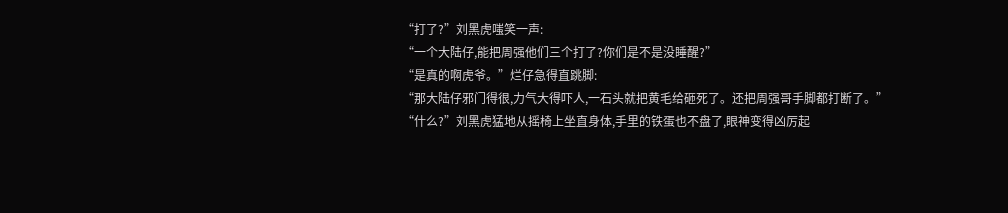“打了?”刘黑虎嗤笑一声:
“一个大陆仔,能把周强他们三个打了?你们是不是没睡醒?”
“是真的啊虎爷。”烂仔急得直跳脚:
“那大陆仔邪门得很,力气大得吓人,一石头就把黄毛给砸死了。还把周强哥手脚都打断了。”
“什么?”刘黑虎猛地从摇椅上坐直身体,手里的铁蛋也不盘了,眼神变得凶厉起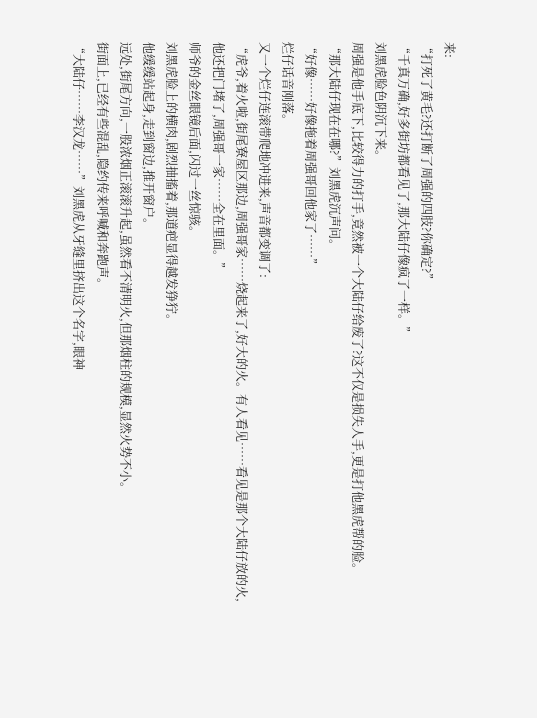来:
“打死了黄毛?还打断了周强的四肢?你确定?”
“千真万确,好多街坊都看见了,那大陆仔像疯了一样。”
刘黑虎脸色阴沉下来。
周强是他手底下,比较得力的打手,竟然被一个大陆仔给废了?这不仅是损失人手,更是打他黑虎帮的脸。
“那大陆仔现在在哪?”刘黑虎沉声问。
“好像……好像拖着周强哥回他家了……”
烂仔话音刚落。
又一个烂仔连滚带爬地冲进来,声音都变调了:
“虎爷,着火啦,街尾寮屋区那边,周强哥家……烧起来了,好大的火。有人看见……看见是那个大陆仔放的火,他还把门堵了,周强哥一家……全在里面。”
师爷的金丝眼镜后面,闪过一丝惊骇。
刘黑虎脸上的横肉,剧烈抽搐着,那道疤显得越发狰狞。
他缓缓站起身,走到窗边,推开窗户。
远处,街尾方向,一股浓烟正滚滚升起,虽然看不清明火,但那烟柱的规模,显然火势不小。
街面上,已经有些混乱,隐约传来呼喊和奔跑声。
“大陆仔……李汉龙……”刘黑虎从牙缝里挤出这个名字,眼神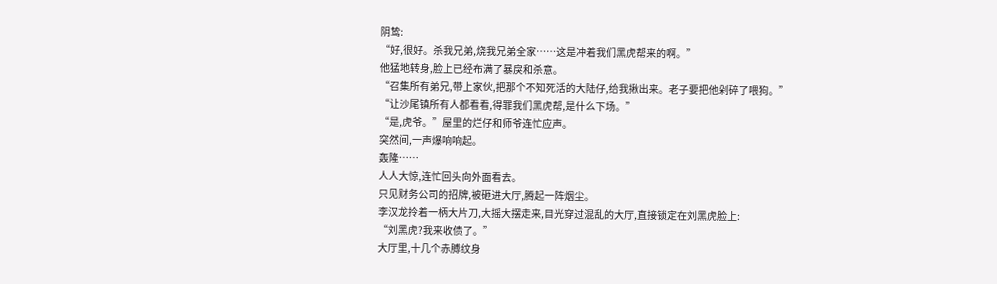阴鸷:
“好,很好。杀我兄弟,烧我兄弟全家……这是冲着我们黑虎帮来的啊。”
他猛地转身,脸上已经布满了暴戾和杀意。
“召集所有弟兄,带上家伙,把那个不知死活的大陆仔,给我揪出来。老子要把他剁碎了喂狗。”
“让沙尾镇所有人都看看,得罪我们黑虎帮,是什么下场。”
“是,虎爷。”屋里的烂仔和师爷连忙应声。
突然间,一声爆响响起。
轰隆……
人人大惊,连忙回头向外面看去。
只见财务公司的招牌,被砸进大厅,腾起一阵烟尘。
李汉龙拎着一柄大片刀,大摇大摆走来,目光穿过混乱的大厅,直接锁定在刘黑虎脸上:
“刘黑虎?我来收债了。”
大厅里,十几个赤膊纹身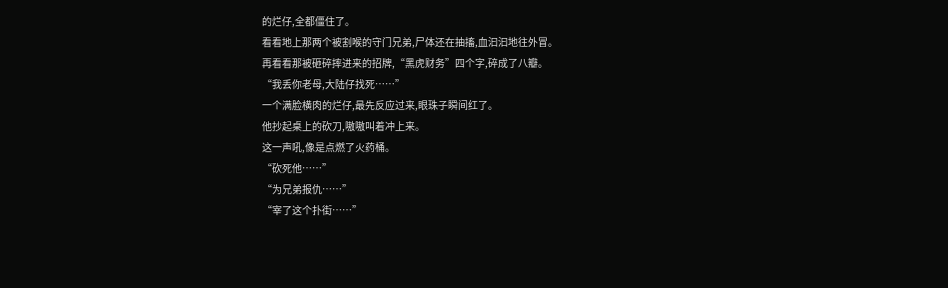的烂仔,全都僵住了。
看看地上那两个被割喉的守门兄弟,尸体还在抽搐,血汩汩地往外冒。
再看看那被砸碎摔进来的招牌,“黑虎财务”四个字,碎成了八瓣。
“我丢你老母,大陆仔找死……”
一个满脸横肉的烂仔,最先反应过来,眼珠子瞬间红了。
他抄起桌上的砍刀,嗷嗷叫着冲上来。
这一声吼,像是点燃了火药桶。
“砍死他……”
“为兄弟报仇……”
“宰了这个扑街……”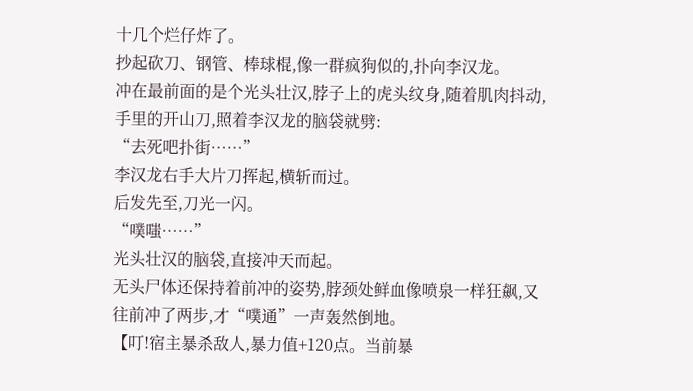十几个烂仔炸了。
抄起砍刀、钢管、棒球棍,像一群疯狗似的,扑向李汉龙。
冲在最前面的是个光头壮汉,脖子上的虎头纹身,随着肌肉抖动,手里的开山刀,照着李汉龙的脑袋就劈:
“去死吧扑街……”
李汉龙右手大片刀挥起,横斩而过。
后发先至,刀光一闪。
“噗嗤……”
光头壮汉的脑袋,直接冲天而起。
无头尸体还保持着前冲的姿势,脖颈处鲜血像喷泉一样狂飙,又往前冲了两步,才“噗通”一声轰然倒地。
【叮!宿主暴杀敌人,暴力值+120点。当前暴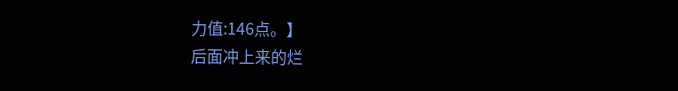力值:146点。】
后面冲上来的烂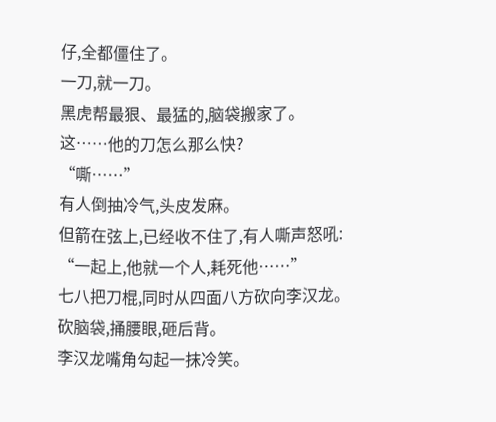仔,全都僵住了。
一刀,就一刀。
黑虎帮最狠、最猛的,脑袋搬家了。
这……他的刀怎么那么快?
“嘶……”
有人倒抽冷气,头皮发麻。
但箭在弦上,已经收不住了,有人嘶声怒吼:
“一起上,他就一个人,耗死他……”
七八把刀棍,同时从四面八方砍向李汉龙。
砍脑袋,捅腰眼,砸后背。
李汉龙嘴角勾起一抹冷笑。